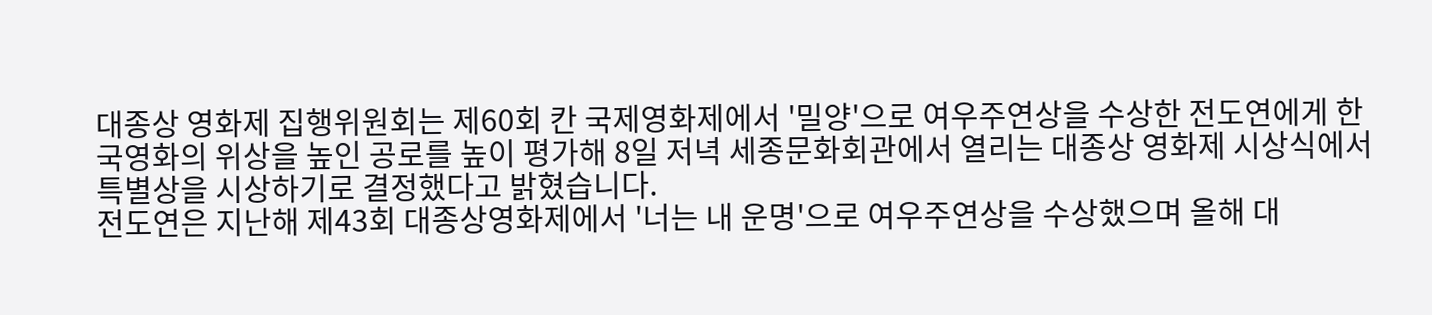대종상 영화제 집행위원회는 제60회 칸 국제영화제에서 '밀양'으로 여우주연상을 수상한 전도연에게 한국영화의 위상을 높인 공로를 높이 평가해 8일 저녁 세종문화회관에서 열리는 대종상 영화제 시상식에서 특별상을 시상하기로 결정했다고 밝혔습니다.
전도연은 지난해 제43회 대종상영화제에서 '너는 내 운명'으로 여우주연상을 수상했으며 올해 대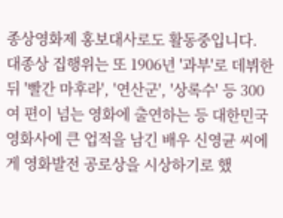종상영화제 홍보대사로도 활동중입니다.
대종상 집행위는 또 1906년 '과부'로 데뷔한 뒤 '빨간 마후라', '연산군', '상록수' 등 300여 편이 넘는 영화에 출연하는 등 대한민국영화사에 큰 업적을 남긴 배우 신영균 씨에게 영화발전 공로상을 시상하기로 했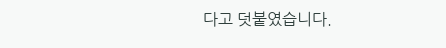다고 덧붙였습니다.